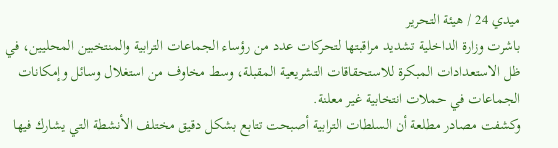ميدي 24 / هيئة التحرير
باشرت وزارة الداخلية تشديد مراقبتها لتحركات عدد من رؤساء الجماعات الترابية والمنتخبين المحليين، في ظل الاستعدادات المبكرة للاستحقاقات التشريعية المقبلة، وسط مخاوف من استغلال وسائل وإمكانات الجماعات في حملات انتخابية غير معلنة.
وكشفت مصادر مطلعة أن السلطات الترابية أصبحت تتابع بشكل دقيق مختلف الأنشطة التي يشارك فيها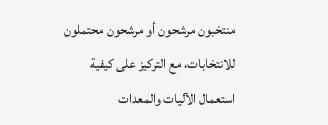منتخبون مرشحون أو مرشحون محتملون للانتخابات، مع التركيز على كيفية استعمال الآليات والمعدات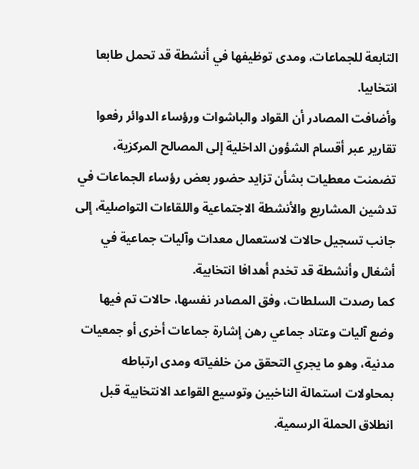التابعة للجماعات، ومدى توظيفها في أنشطة قد تحمل طابعا انتخابيا.
وأضافت المصادر أن القواد والباشوات ورؤساء الدوائر رفعوا تقارير عبر أقسام الشؤون الداخلية إلى المصالح المركزية، تضمنت معطيات بشأن تزايد حضور بعض رؤساء الجماعات في تدشين المشاريع والأنشطة الاجتماعية واللقاءات التواصلية، إلى جانب تسجيل حالات لاستعمال معدات وآليات جماعية في أشغال وأنشطة قد تخدم أهدافا انتخابية.
كما رصدت السلطات، وفق المصادر نفسها، حالات تم فيها وضع آليات وعتاد جماعي رهن إشارة جماعات أخرى أو جمعيات مدنية، وهو ما يجري التحقق من خلفياته ومدى ارتباطه بمحاولات استمالة الناخبين وتوسيع القواعد الانتخابية قبل انطلاق الحملة الرسمية.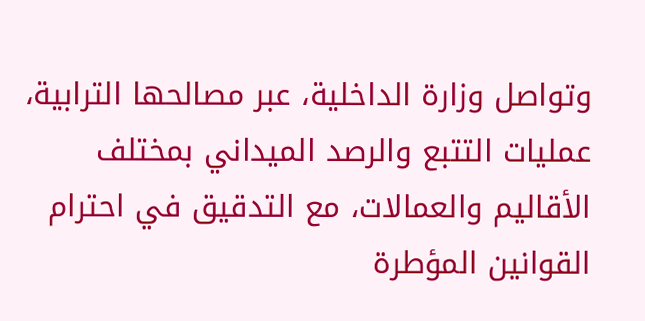وتواصل وزارة الداخلية، عبر مصالحها الترابية، عمليات التتبع والرصد الميداني بمختلف الأقاليم والعمالات، مع التدقيق في احترام القوانين المؤطرة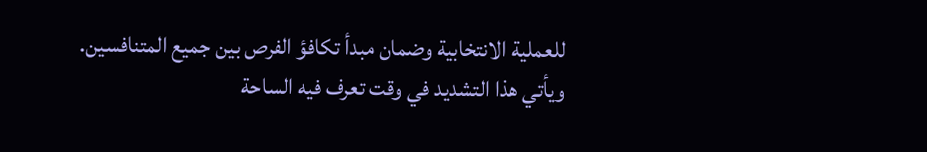للعملية الانتخابية وضمان مبدأ تكافؤ الفرص بين جميع المتنافسين.
ويأتي هذا التشديد في وقت تعرف فيه الساحة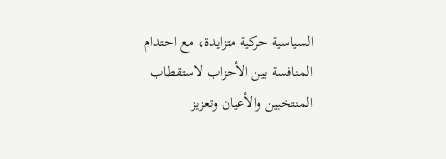السياسية حركية متزايدة، مع احتدام المنافسة بين الأحزاب لاستقطاب المنتخبين والأعيان وتعزيز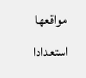مواقعها استعدادا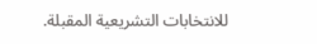للانتخابات التشريعية المقبلة.